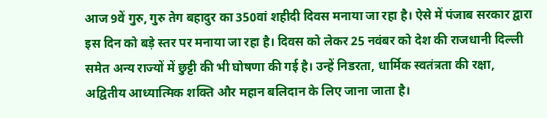आज 9वें गुरु, गुरु तेग बहादुर का 350वां शहीदी दिवस मनाया जा रहा है। ऐसे में पंजाब सरकार द्वारा इस दिन को बड़े स्तर पर मनाया जा रहा है। दिवस को लेकर 25 नवंबर को देश की राजधानी दिल्ली समेत अन्य राज्यों में छुट्टी की भी घोषणा की गई है। उन्हें निडरता, धार्मिक स्वतंत्रता की रक्षा, अद्वितीय आध्यात्मिक शक्ति और महान बलिदान के लिए जाना जाता है।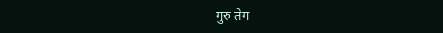गुरु तेग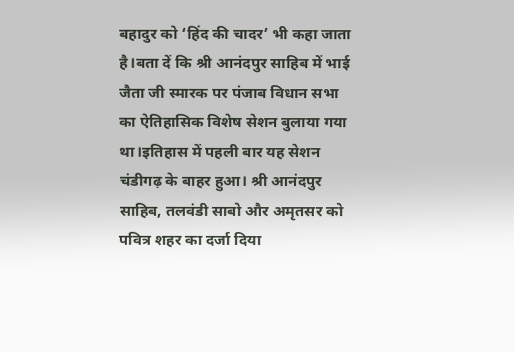बहादुर को ‘हिंद की चादर’ भी कहा जाता है।बता दें कि श्री आनंदपुर साहिब में भाई जैता जी स्मारक पर पंजाब विधान सभा का ऐतिहासिक विशेष सेशन बुलाया गया था।इतिहास में पहली बार यह सेशन चंडीगढ़ के बाहर हुआ। श्री आनंदपुर साहिब, तलवंडी साबो और अमृतसर को पवित्र शहर का दर्जा दिया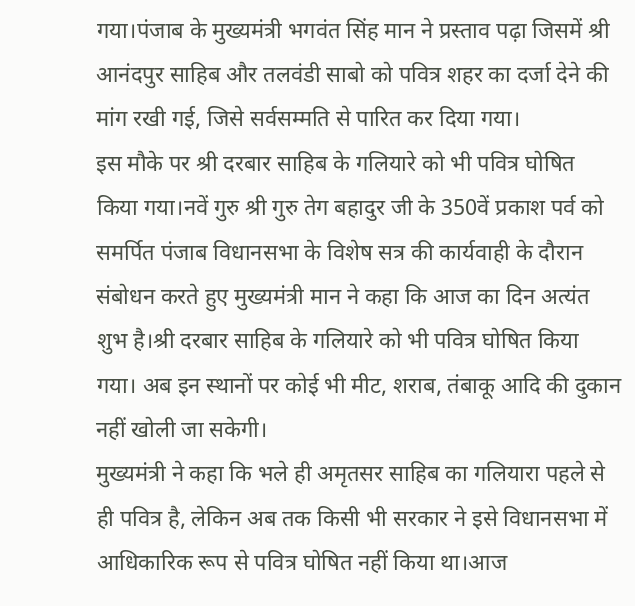गया।पंजाब के मुख्यमंत्री भगवंत सिंह मान ने प्रस्ताव पढ़ा जिसमें श्री आनंदपुर साहिब और तलवंडी साबो को पवित्र शहर का दर्जा देने की मांग रखी गई, जिसे सर्वसम्मति से पारित कर दिया गया।
इस मौके पर श्री दरबार साहिब के गलियारे को भी पवित्र घोषित किया गया।नवें गुरु श्री गुरु तेग बहादुर जी के 350वें प्रकाश पर्व को समर्पित पंजाब विधानसभा के विशेष सत्र की कार्यवाही के दौरान संबोधन करते हुए मुख्यमंत्री मान ने कहा कि आज का दिन अत्यंत शुभ है।श्री दरबार साहिब के गलियारे को भी पवित्र घोषित किया गया। अब इन स्थानों पर कोई भी मीट, शराब, तंबाकू आदि की दुकान नहीं खोली जा सकेगी।
मुख्यमंत्री ने कहा कि भले ही अमृतसर साहिब का गलियारा पहले से ही पवित्र है, लेकिन अब तक किसी भी सरकार ने इसे विधानसभा में आधिकारिक रूप से पवित्र घोषित नहीं किया था।आज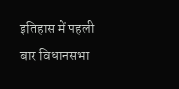इतिहास में पहली बार विधानसभा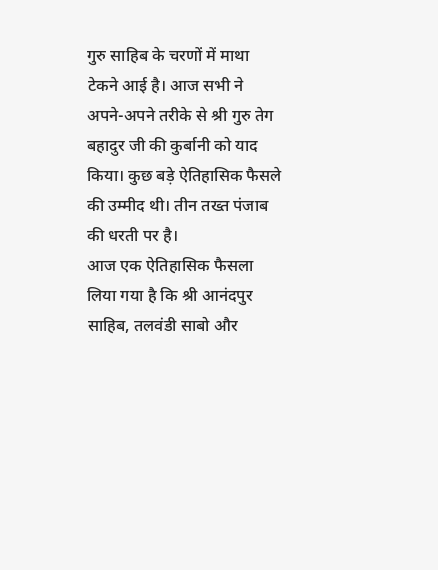गुरु साहिब के चरणों में माथा टेकने आई है। आज सभी ने अपने-अपने तरीके से श्री गुरु तेग बहादुर जी की कुर्बानी को याद किया। कुछ बड़े ऐतिहासिक फैसले की उम्मीद थी। तीन तख्त पंजाब की धरती पर है।
आज एक ऐतिहासिक फैसला लिया गया है कि श्री आनंदपुर साहिब, तलवंडी साबो और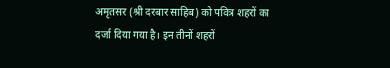अमृतसर (श्री दरबार साहिब) को पवित्र शहरों का दर्जा दिया गया है। इन तीनों शहरों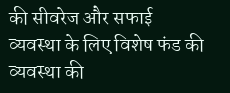की सीवरेज और सफाई व्यवस्था के लिए विशेष फंड की व्यवस्था की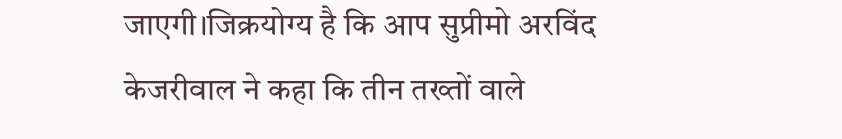जाएगी।जिक्रयोग्य है कि आप सुप्रीमो अरविंद केजरीवाल ने कहा कि तीन तख्तों वाले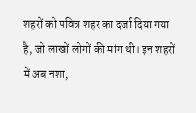शहरों को पवित्र शहर का दर्जा दिया गया है, जो लाखों लोगों की मांग थी। इन शहरों में अब नशा,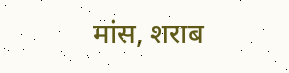मांस, शराब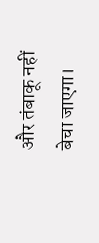और तंबाकू नहीं बेचा जाएगा।